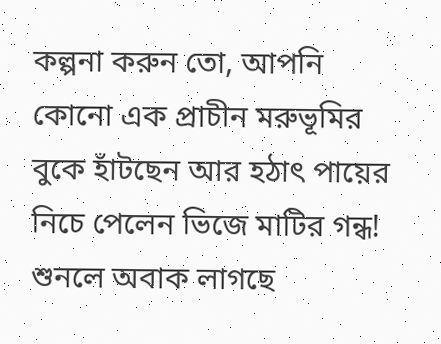কল্পনা করুন তো, আপনি কোনো এক প্রাচীন মরুভূমির বুকে হাঁটছেন আর হঠাৎ পায়ের নিচে পেলেন ভিজে মাটির গন্ধ! শুনলে অবাক লাগছে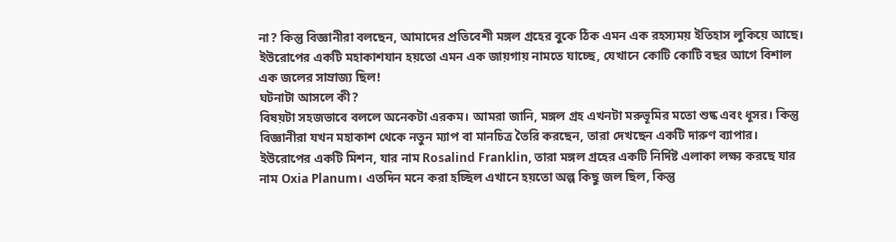না? কিন্তু বিজ্ঞানীরা বলছেন, আমাদের প্রতিবেশী মঙ্গল গ্রহের বুকে ঠিক এমন এক রহস্যময় ইতিহাস লুকিয়ে আছে। ইউরোপের একটি মহাকাশযান হয়তো এমন এক জায়গায় নামতে যাচ্ছে, যেখানে কোটি কোটি বছর আগে বিশাল এক জলের সাম্রাজ্য ছিল!
ঘটনাটা আসলে কী?
বিষয়টা সহজভাবে বললে অনেকটা এরকম। আমরা জানি, মঙ্গল গ্রহ এখনটা মরুভূমির মতো শুষ্ক এবং ধূসর। কিন্তু বিজ্ঞানীরা যখন মহাকাশ থেকে নতুন ম্যাপ বা মানচিত্র তৈরি করছেন, তারা দেখছেন একটি দারুণ ব্যাপার। ইউরোপের একটি মিশন, যার নাম Rosalind Franklin, তারা মঙ্গল গ্রহের একটি নির্দিষ্ট এলাকা লক্ষ্য করছে যার নাম Oxia Planum। এতদিন মনে করা হচ্ছিল এখানে হয়তো অল্প কিছু জল ছিল, কিন্তু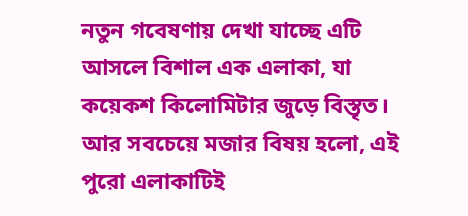নতুন গবেষণায় দেখা যাচ্ছে এটি আসলে বিশাল এক এলাকা, যা কয়েকশ কিলোমিটার জুড়ে বিস্তৃত। আর সবচেয়ে মজার বিষয় হলো, এই পুরো এলাকাটিই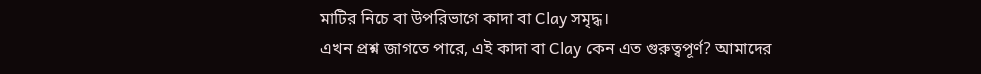মাটির নিচে বা উপরিভাগে কাদা বা Clay সমৃদ্ধ।
এখন প্রশ্ন জাগতে পারে, এই কাদা বা Clay কেন এত গুরুত্বপূর্ণ? আমাদের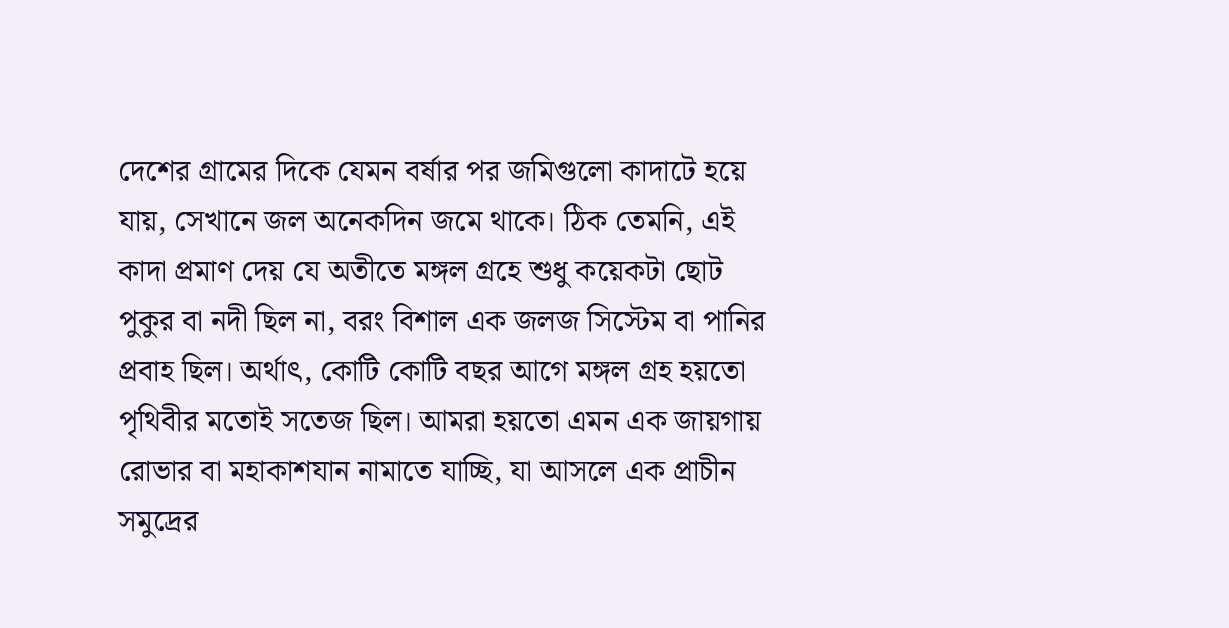দেশের গ্রামের দিকে যেমন বর্ষার পর জমিগুলো কাদাটে হয়ে যায়, সেখানে জল অনেকদিন জমে থাকে। ঠিক তেমনি, এই কাদা প্রমাণ দেয় যে অতীতে মঙ্গল গ্রহে শুধু কয়েকটা ছোট পুকুর বা নদী ছিল না, বরং বিশাল এক জলজ সিস্টেম বা পানির প্রবাহ ছিল। অর্থাৎ, কোটি কোটি বছর আগে মঙ্গল গ্রহ হয়তো পৃথিবীর মতোই সতেজ ছিল। আমরা হয়তো এমন এক জায়গায় রোভার বা মহাকাশযান নামাতে যাচ্ছি, যা আসলে এক প্রাচীন সমুদ্রের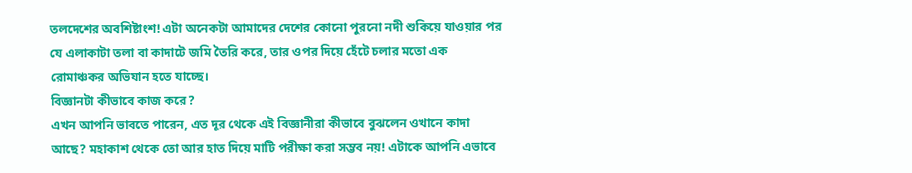তলদেশের অবশিষ্টাংশ! এটা অনেকটা আমাদের দেশের কোনো পুরনো নদী শুকিয়ে যাওয়ার পর যে এলাকাটা তলা বা কাদাটে জমি তৈরি করে, তার ওপর দিয়ে হেঁটে চলার মতো এক রোমাঞ্চকর অভিযান হতে যাচ্ছে।
বিজ্ঞানটা কীভাবে কাজ করে?
এখন আপনি ভাবতে পারেন, এত দূর থেকে এই বিজ্ঞানীরা কীভাবে বুঝলেন ওখানে কাদা আছে? মহাকাশ থেকে তো আর হাত দিয়ে মাটি পরীক্ষা করা সম্ভব নয়! এটাকে আপনি এভাবে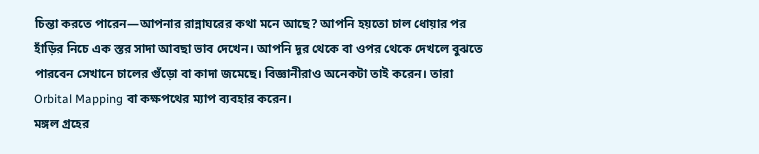চিন্তা করতে পারেন—আপনার রান্নাঘরের কথা মনে আছে? আপনি হয়তো চাল ধোয়ার পর হাঁড়ির নিচে এক স্তর সাদা আবছা ভাব দেখেন। আপনি দূর থেকে বা ওপর থেকে দেখলে বুঝতে পারবেন সেখানে চালের গুঁড়ো বা কাদা জমেছে। বিজ্ঞানীরাও অনেকটা তাই করেন। তারা Orbital Mapping বা কক্ষপথের ম্যাপ ব্যবহার করেন।
মঙ্গল গ্রহের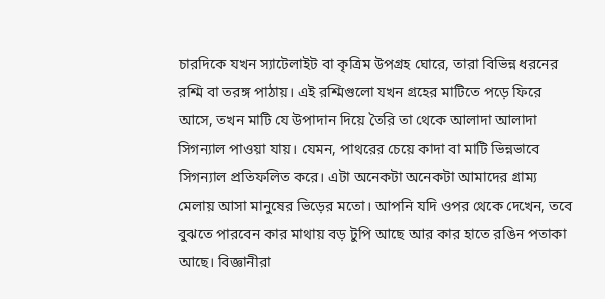চারদিকে যখন স্যাটেলাইট বা কৃত্রিম উপগ্রহ ঘোরে, তারা বিভিন্ন ধরনের রশ্মি বা তরঙ্গ পাঠায়। এই রশ্মিগুলো যখন গ্রহের মাটিতে পড়ে ফিরে আসে, তখন মাটি যে উপাদান দিয়ে তৈরি তা থেকে আলাদা আলাদা সিগন্যাল পাওয়া যায়। যেমন, পাথরের চেয়ে কাদা বা মাটি ভিন্নভাবে সিগন্যাল প্রতিফলিত করে। এটা অনেকটা অনেকটা আমাদের গ্রাম্য মেলায় আসা মানুষের ভিড়ের মতো। আপনি যদি ওপর থেকে দেখেন, তবে বুঝতে পারবেন কার মাথায় বড় টুপি আছে আর কার হাতে রঙিন পতাকা আছে। বিজ্ঞানীরা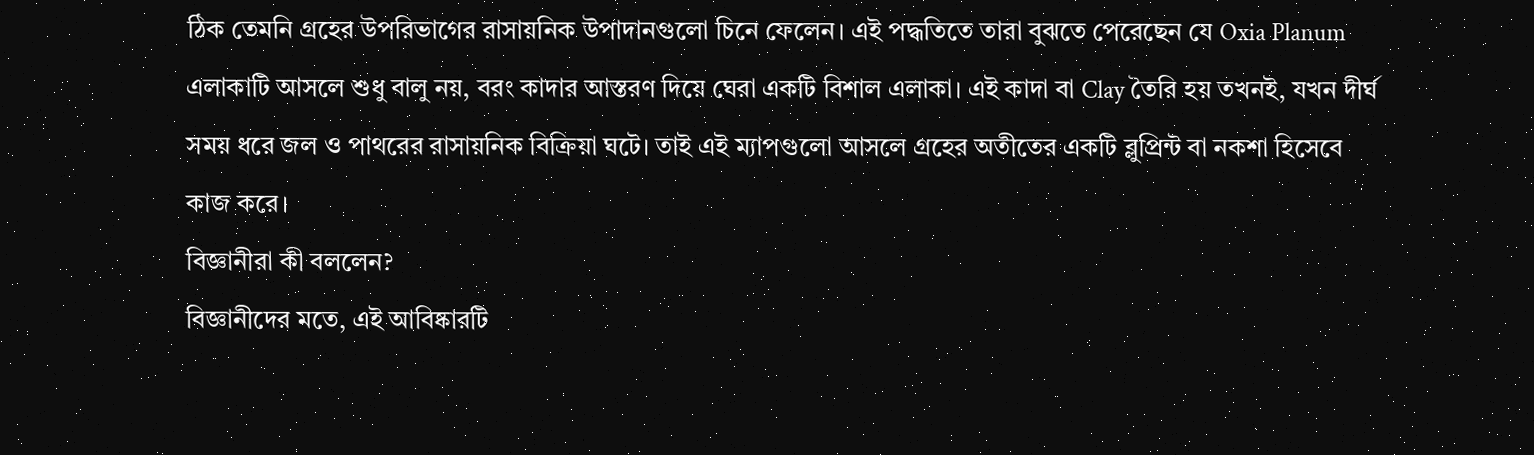ঠিক তেমনি গ্রহের উপরিভাগের রাসায়নিক উপাদানগুলো চিনে ফেলেন। এই পদ্ধতিতে তারা বুঝতে পেরেছেন যে Oxia Planum এলাকাটি আসলে শুধু বালু নয়, বরং কাদার আস্তরণ দিয়ে ঘেরা একটি বিশাল এলাকা। এই কাদা বা Clay তৈরি হয় তখনই, যখন দীর্ঘ সময় ধরে জল ও পাথরের রাসায়নিক বিক্রিয়া ঘটে। তাই এই ম্যাপগুলো আসলে গ্রহের অতীতের একটি ব্লুপ্রিন্ট বা নকশা হিসেবে কাজ করে।
বিজ্ঞানীরা কী বললেন?
বিজ্ঞানীদের মতে, এই আবিষ্কারটি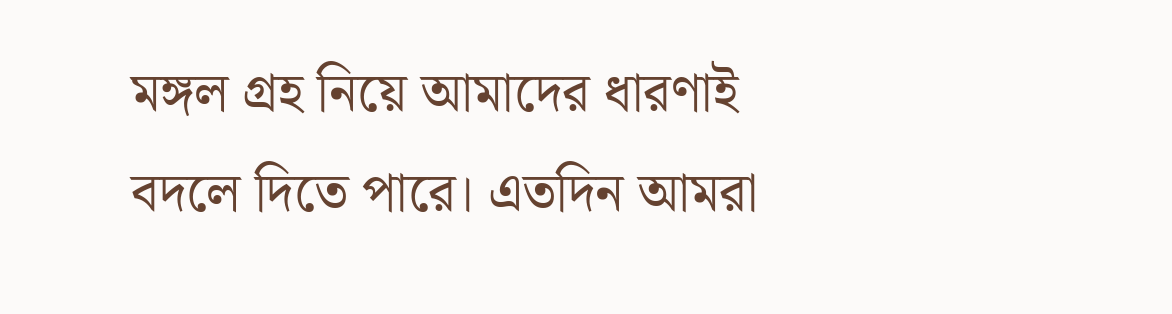মঙ্গল গ্রহ নিয়ে আমাদের ধারণাই বদলে দিতে পারে। এতদিন আমরা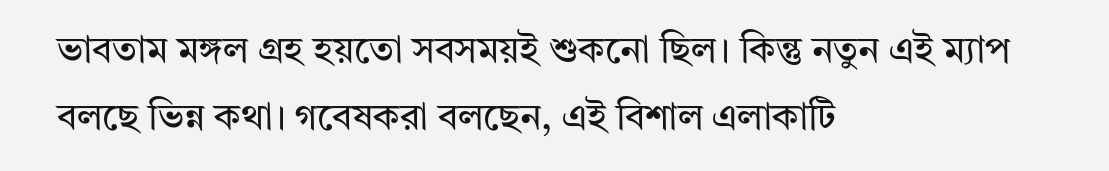ভাবতাম মঙ্গল গ্রহ হয়তো সবসময়ই শুকনো ছিল। কিন্তু নতুন এই ম্যাপ বলছে ভিন্ন কথা। গবেষকরা বলছেন, এই বিশাল এলাকাটি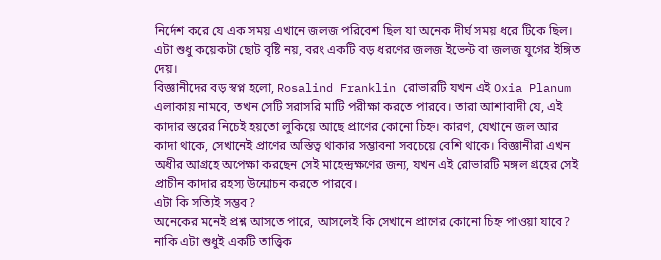নির্দেশ করে যে এক সময় এখানে জলজ পরিবেশ ছিল যা অনেক দীর্ঘ সময় ধরে টিকে ছিল। এটা শুধু কয়েকটা ছোট বৃষ্টি নয়, বরং একটি বড় ধরণের জলজ ইভেন্ট বা জলজ যুগের ইঙ্গিত দেয়।
বিজ্ঞানীদের বড় স্বপ্ন হলো, Rosalind Franklin রোভারটি যখন এই Oxia Planum এলাকায় নামবে, তখন সেটি সরাসরি মাটি পরীক্ষা করতে পারবে। তারা আশাবাদী যে, এই কাদার স্তরের নিচেই হয়তো লুকিয়ে আছে প্রাণের কোনো চিহ্ন। কারণ, যেখানে জল আর কাদা থাকে, সেখানেই প্রাণের অস্তিত্ব থাকার সম্ভাবনা সবচেয়ে বেশি থাকে। বিজ্ঞানীরা এখন অধীর আগ্রহে অপেক্ষা করছেন সেই মাহেন্দ্রক্ষণের জন্য, যখন এই রোভারটি মঙ্গল গ্রহের সেই প্রাচীন কাদার রহস্য উন্মোচন করতে পারবে।
এটা কি সত্যিই সম্ভব?
অনেকের মনেই প্রশ্ন আসতে পারে, আসলেই কি সেখানে প্রাণের কোনো চিহ্ন পাওয়া যাবে? নাকি এটা শুধুই একটি তাত্ত্বিক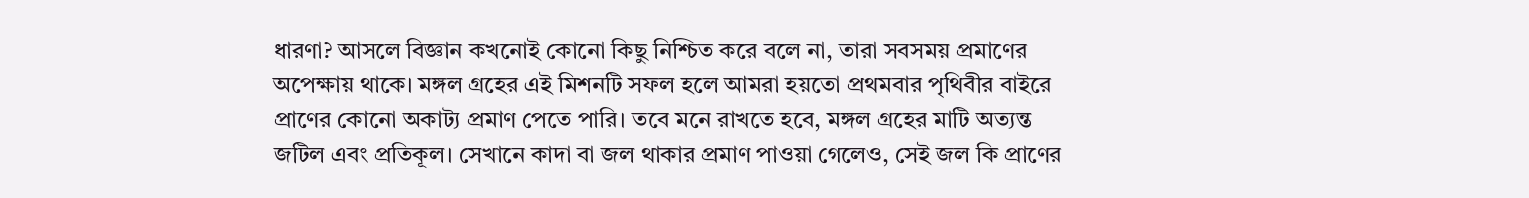ধারণা? আসলে বিজ্ঞান কখনোই কোনো কিছু নিশ্চিত করে বলে না, তারা সবসময় প্রমাণের অপেক্ষায় থাকে। মঙ্গল গ্রহের এই মিশনটি সফল হলে আমরা হয়তো প্রথমবার পৃথিবীর বাইরে প্রাণের কোনো অকাট্য প্রমাণ পেতে পারি। তবে মনে রাখতে হবে, মঙ্গল গ্রহের মাটি অত্যন্ত জটিল এবং প্রতিকূল। সেখানে কাদা বা জল থাকার প্রমাণ পাওয়া গেলেও, সেই জল কি প্রাণের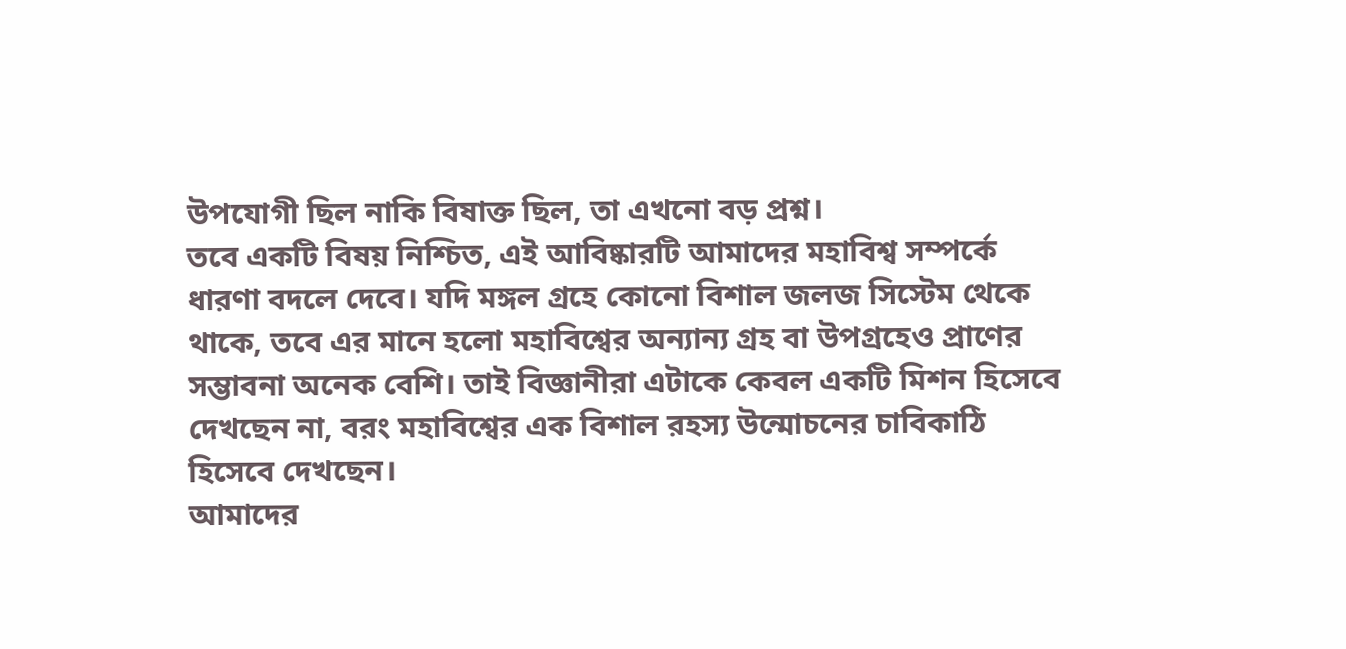উপযোগী ছিল নাকি বিষাক্ত ছিল, তা এখনো বড় প্রশ্ন।
তবে একটি বিষয় নিশ্চিত, এই আবিষ্কারটি আমাদের মহাবিশ্ব সম্পর্কে ধারণা বদলে দেবে। যদি মঙ্গল গ্রহে কোনো বিশাল জলজ সিস্টেম থেকে থাকে, তবে এর মানে হলো মহাবিশ্বের অন্যান্য গ্রহ বা উপগ্রহেও প্রাণের সম্ভাবনা অনেক বেশি। তাই বিজ্ঞানীরা এটাকে কেবল একটি মিশন হিসেবে দেখছেন না, বরং মহাবিশ্বের এক বিশাল রহস্য উন্মোচনের চাবিকাঠি হিসেবে দেখছেন।
আমাদের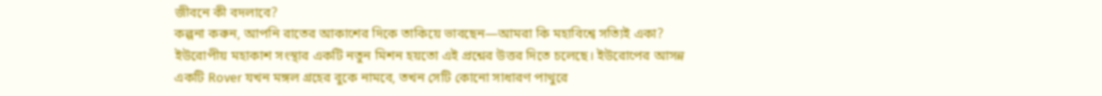জীবনে কী বদলাবে?
কল্পনা করুন, আপনি রাতের আকাশের দিকে তাকিয়ে ভাবছেন—আমরা কি মহাবিশ্বে সত্যিই একা? ইউরোপীয় মহাকাশ সংস্থার একটি নতুন মিশন হয়তো এই প্রশ্নের উত্তর দিতে চলেছে। ইউরোপের আসন্ন একটি Rover যখন মঙ্গল গ্রহের বুকে নামবে, তখন সেটি কোনো সাধারণ পাথুরে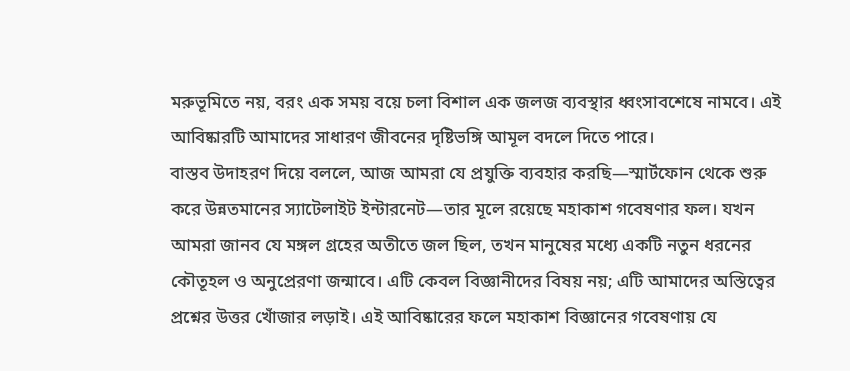মরুভূমিতে নয়, বরং এক সময় বয়ে চলা বিশাল এক জলজ ব্যবস্থার ধ্বংসাবশেষে নামবে। এই আবিষ্কারটি আমাদের সাধারণ জীবনের দৃষ্টিভঙ্গি আমূল বদলে দিতে পারে।
বাস্তব উদাহরণ দিয়ে বললে, আজ আমরা যে প্রযুক্তি ব্যবহার করছি—স্মার্টফোন থেকে শুরু করে উন্নতমানের স্যাটেলাইট ইন্টারনেট—তার মূলে রয়েছে মহাকাশ গবেষণার ফল। যখন আমরা জানব যে মঙ্গল গ্রহের অতীতে জল ছিল, তখন মানুষের মধ্যে একটি নতুন ধরনের কৌতূহল ও অনুপ্রেরণা জন্মাবে। এটি কেবল বিজ্ঞানীদের বিষয় নয়; এটি আমাদের অস্তিত্বের প্রশ্নের উত্তর খোঁজার লড়াই। এই আবিষ্কারের ফলে মহাকাশ বিজ্ঞানের গবেষণায় যে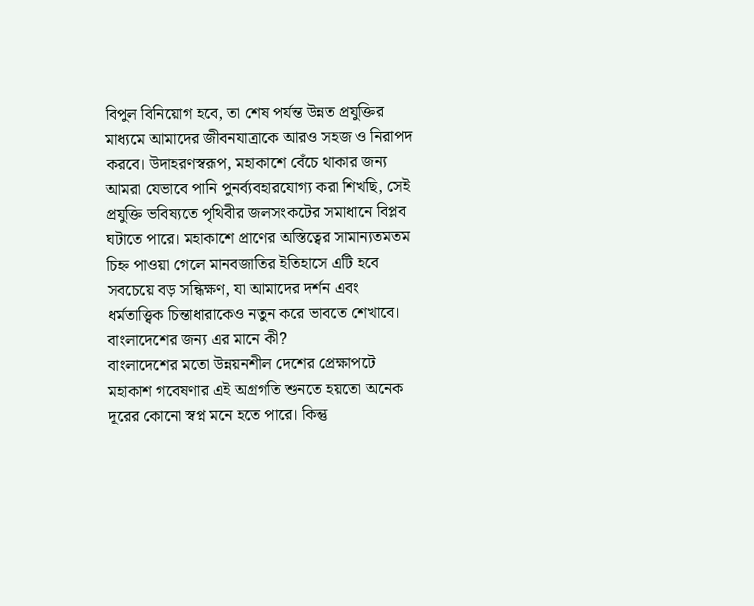বিপুল বিনিয়োগ হবে, তা শেষ পর্যন্ত উন্নত প্রযুক্তির মাধ্যমে আমাদের জীবনযাত্রাকে আরও সহজ ও নিরাপদ করবে। উদাহরণস্বরূপ, মহাকাশে বেঁচে থাকার জন্য আমরা যেভাবে পানি পুনর্ব্যবহারযোগ্য করা শিখছি, সেই প্রযুক্তি ভবিষ্যতে পৃথিবীর জলসংকটের সমাধানে বিপ্লব ঘটাতে পারে। মহাকাশে প্রাণের অস্তিত্বের সামান্যতমতম চিহ্ন পাওয়া গেলে মানবজাতির ইতিহাসে এটি হবে সবচেয়ে বড় সন্ধিক্ষণ, যা আমাদের দর্শন এবং ধর্মতাত্ত্বিক চিন্তাধারাকেও নতুন করে ভাবতে শেখাবে।
বাংলাদেশের জন্য এর মানে কী?
বাংলাদেশের মতো উন্নয়নশীল দেশের প্রেক্ষাপটে মহাকাশ গবেষণার এই অগ্রগতি শুনতে হয়তো অনেক দূরের কোনো স্বপ্ন মনে হতে পারে। কিন্তু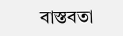বাস্তবতা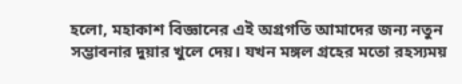হলো, মহাকাশ বিজ্ঞানের এই অগ্রগতি আমাদের জন্য নতুন সম্ভাবনার দুয়ার খুলে দেয়। যখন মঙ্গল গ্রহের মতো রহস্যময়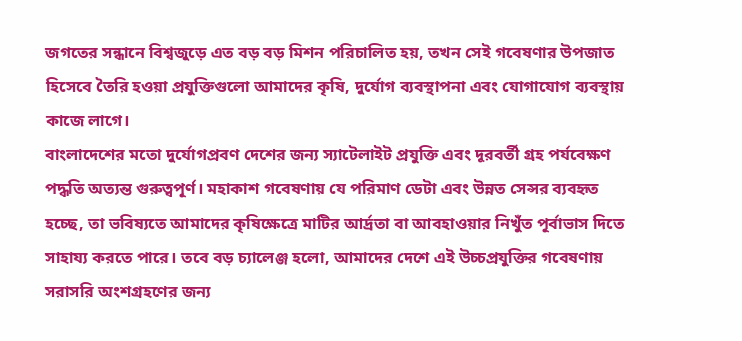জগতের সন্ধানে বিশ্বজুড়ে এত বড় বড় মিশন পরিচালিত হয়, তখন সেই গবেষণার উপজাত হিসেবে তৈরি হওয়া প্রযুক্তিগুলো আমাদের কৃষি, দুর্যোগ ব্যবস্থাপনা এবং যোগাযোগ ব্যবস্থায় কাজে লাগে।
বাংলাদেশের মতো দুর্যোগপ্রবণ দেশের জন্য স্যাটেলাইট প্রযুক্তি এবং দূরবর্তী গ্রহ পর্যবেক্ষণ পদ্ধতি অত্যন্ত গুরুত্বপূর্ণ। মহাকাশ গবেষণায় যে পরিমাণ ডেটা এবং উন্নত সেন্সর ব্যবহৃত হচ্ছে, তা ভবিষ্যতে আমাদের কৃষিক্ষেত্রে মাটির আর্দ্রতা বা আবহাওয়ার নিখুঁত পূর্বাভাস দিতে সাহায্য করতে পারে। তবে বড় চ্যালেঞ্জ হলো, আমাদের দেশে এই উচ্চপ্রযুক্তির গবেষণায় সরাসরি অংশগ্রহণের জন্য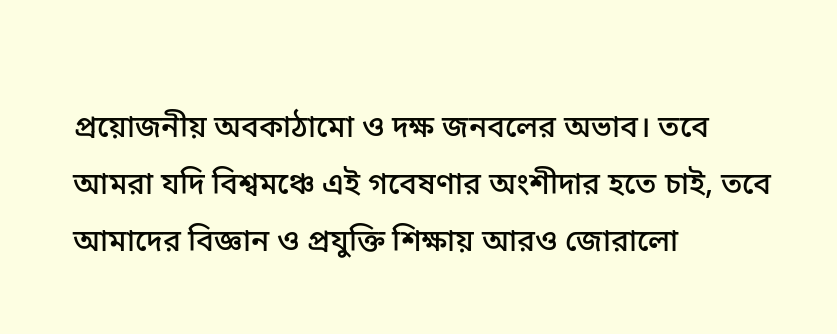প্রয়োজনীয় অবকাঠামো ও দক্ষ জনবলের অভাব। তবে আমরা যদি বিশ্বমঞ্চে এই গবেষণার অংশীদার হতে চাই, তবে আমাদের বিজ্ঞান ও প্রযুক্তি শিক্ষায় আরও জোরালো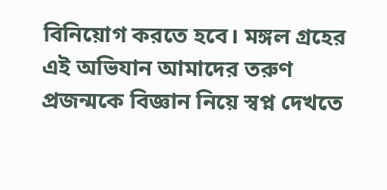বিনিয়োগ করতে হবে। মঙ্গল গ্রহের এই অভিযান আমাদের তরুণ প্রজন্মকে বিজ্ঞান নিয়ে স্বপ্ন দেখতে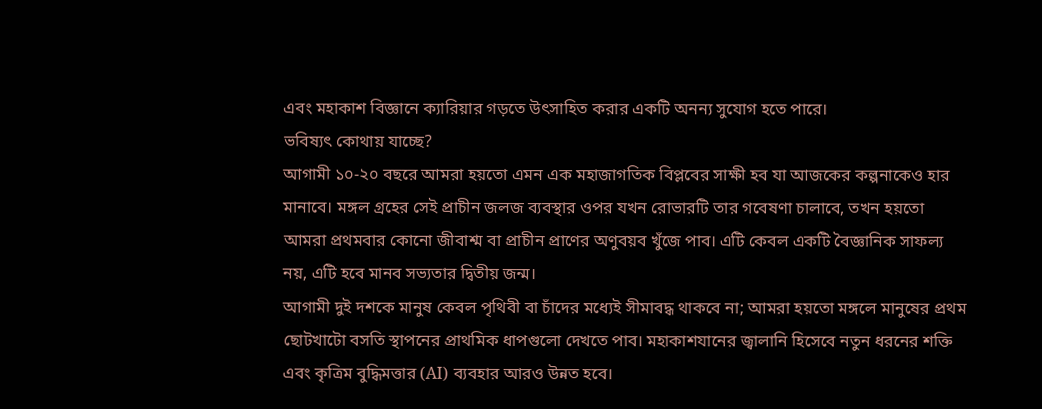এবং মহাকাশ বিজ্ঞানে ক্যারিয়ার গড়তে উৎসাহিত করার একটি অনন্য সুযোগ হতে পারে।
ভবিষ্যৎ কোথায় যাচ্ছে?
আগামী ১০-২০ বছরে আমরা হয়তো এমন এক মহাজাগতিক বিপ্লবের সাক্ষী হব যা আজকের কল্পনাকেও হার মানাবে। মঙ্গল গ্রহের সেই প্রাচীন জলজ ব্যবস্থার ওপর যখন রোভারটি তার গবেষণা চালাবে, তখন হয়তো আমরা প্রথমবার কোনো জীবাশ্ম বা প্রাচীন প্রাণের অণুবয়ব খুঁজে পাব। এটি কেবল একটি বৈজ্ঞানিক সাফল্য নয়, এটি হবে মানব সভ্যতার দ্বিতীয় জন্ম।
আগামী দুই দশকে মানুষ কেবল পৃথিবী বা চাঁদের মধ্যেই সীমাবদ্ধ থাকবে না; আমরা হয়তো মঙ্গলে মানুষের প্রথম ছোটখাটো বসতি স্থাপনের প্রাথমিক ধাপগুলো দেখতে পাব। মহাকাশযানের জ্বালানি হিসেবে নতুন ধরনের শক্তি এবং কৃত্রিম বুদ্ধিমত্তার (AI) ব্যবহার আরও উন্নত হবে।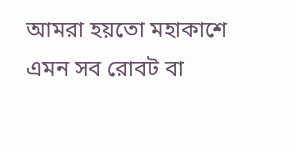আমরা হয়তো মহাকাশে এমন সব রোবট বা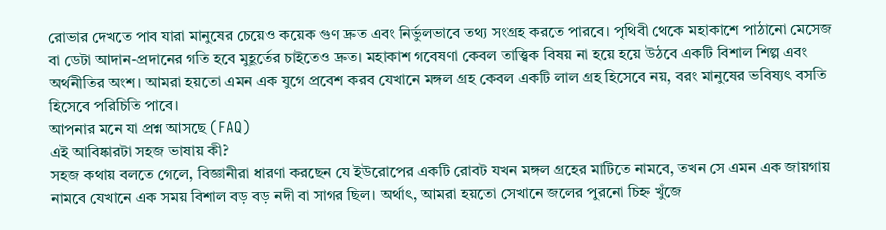রোভার দেখতে পাব যারা মানুষের চেয়েও কয়েক গুণ দ্রুত এবং নির্ভুলভাবে তথ্য সংগ্রহ করতে পারবে। পৃথিবী থেকে মহাকাশে পাঠানো মেসেজ বা ডেটা আদান-প্রদানের গতি হবে মুহূর্তের চাইতেও দ্রুত। মহাকাশ গবেষণা কেবল তাত্ত্বিক বিষয় না হয়ে হয়ে উঠবে একটি বিশাল শিল্প এবং অর্থনীতির অংশ। আমরা হয়তো এমন এক যুগে প্রবেশ করব যেখানে মঙ্গল গ্রহ কেবল একটি লাল গ্রহ হিসেবে নয়, বরং মানুষের ভবিষ্যৎ বসতি হিসেবে পরিচিতি পাবে।
আপনার মনে যা প্রশ্ন আসছে (FAQ)
এই আবিষ্কারটা সহজ ভাষায় কী?
সহজ কথায় বলতে গেলে, বিজ্ঞানীরা ধারণা করছেন যে ইউরোপের একটি রোবট যখন মঙ্গল গ্রহের মাটিতে নামবে, তখন সে এমন এক জায়গায় নামবে যেখানে এক সময় বিশাল বড় বড় নদী বা সাগর ছিল। অর্থাৎ, আমরা হয়তো সেখানে জলের পুরনো চিহ্ন খুঁজে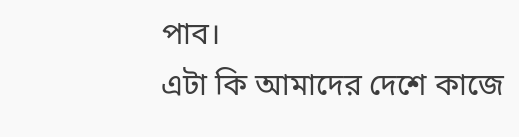পাব।
এটা কি আমাদের দেশে কাজে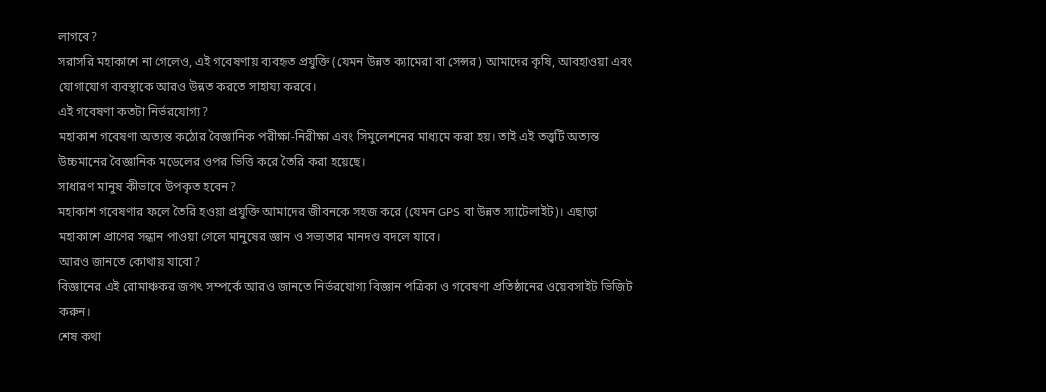লাগবে?
সরাসরি মহাকাশে না গেলেও, এই গবেষণায় ব্যবহৃত প্রযুক্তি (যেমন উন্নত ক্যামেরা বা সেন্সর) আমাদের কৃষি, আবহাওয়া এবং যোগাযোগ ব্যবস্থাকে আরও উন্নত করতে সাহায্য করবে।
এই গবেষণা কতটা নির্ভরযোগ্য?
মহাকাশ গবেষণা অত্যন্ত কঠোর বৈজ্ঞানিক পরীক্ষা-নিরীক্ষা এবং সিমুলেশনের মাধ্যমে করা হয়। তাই এই তত্ত্বটি অত্যন্ত উচ্চমানের বৈজ্ঞানিক মডেলের ওপর ভিত্তি করে তৈরি করা হয়েছে।
সাধারণ মানুষ কীভাবে উপকৃত হবেন?
মহাকাশ গবেষণার ফলে তৈরি হওয়া প্রযুক্তি আমাদের জীবনকে সহজ করে (যেমন GPS বা উন্নত স্যাটেলাইট)। এছাড়া মহাকাশে প্রাণের সন্ধান পাওয়া গেলে মানুষের জ্ঞান ও সভ্যতার মানদণ্ড বদলে যাবে।
আরও জানতে কোথায় যাবো?
বিজ্ঞানের এই রোমাঞ্চকর জগৎ সম্পর্কে আরও জানতে নির্ভরযোগ্য বিজ্ঞান পত্রিকা ও গবেষণা প্রতিষ্ঠানের ওয়েবসাইট ভিজিট করুন।
শেষ কথা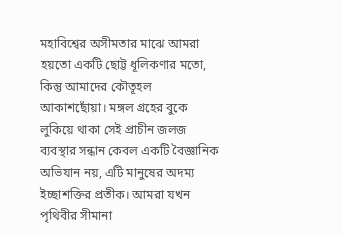মহাবিশ্বের অসীমতার মাঝে আমরা হয়তো একটি ছোট্ট ধূলিকণার মতো, কিন্তু আমাদের কৌতূহল আকাশছোঁয়া। মঙ্গল গ্রহের বুকে লুকিয়ে থাকা সেই প্রাচীন জলজ ব্যবস্থার সন্ধান কেবল একটি বৈজ্ঞানিক অভিযান নয়, এটি মানুষের অদম্য ইচ্ছাশক্তির প্রতীক। আমরা যখন পৃথিবীর সীমানা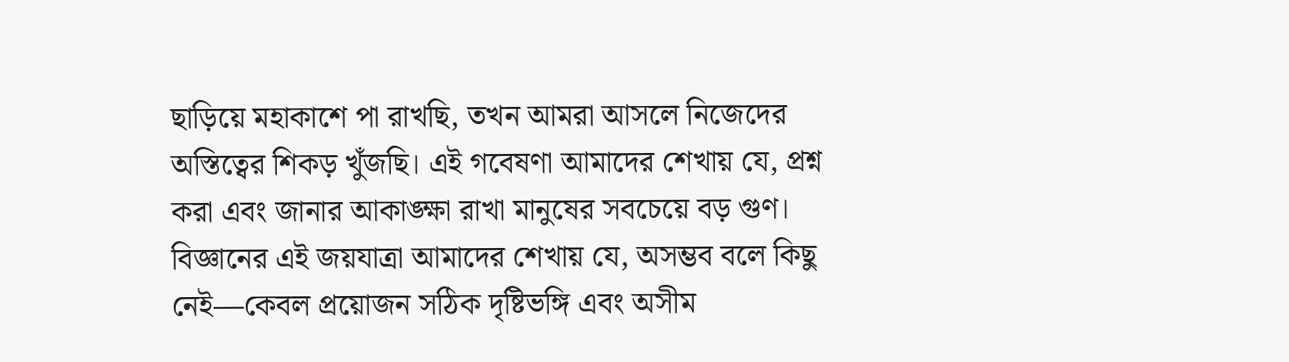ছাড়িয়ে মহাকাশে পা রাখছি, তখন আমরা আসলে নিজেদের অস্তিত্বের শিকড় খুঁজছি। এই গবেষণা আমাদের শেখায় যে, প্রশ্ন করা এবং জানার আকাঙ্ক্ষা রাখা মানুষের সবচেয়ে বড় গুণ।
বিজ্ঞানের এই জয়যাত্রা আমাদের শেখায় যে, অসম্ভব বলে কিছু নেই—কেবল প্রয়োজন সঠিক দৃষ্টিভঙ্গি এবং অসীম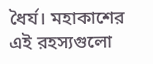ধৈর্য। মহাকাশের এই রহস্যগুলো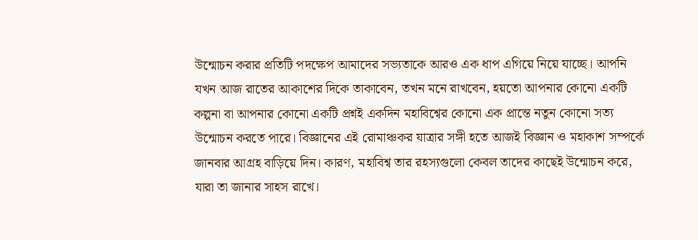উন্মোচন করার প্রতিটি পদক্ষেপ আমাদের সভ্যতাকে আরও এক ধাপ এগিয়ে নিয়ে যাচ্ছে। আপনি যখন আজ রাতের আকাশের দিকে তাকাবেন, তখন মনে রাখবেন, হয়তো আপনার কোনো একটি কল্পনা বা আপনার কোনো একটি প্রশ্নই একদিন মহাবিশ্বের কোনো এক প্রান্তে নতুন কোনো সত্য উন্মোচন করতে পারে। বিজ্ঞানের এই রোমাঞ্চকর যাত্রার সঙ্গী হতে আজই বিজ্ঞান ও মহাকাশ সম্পর্কে জানবার আগ্রহ বাড়িয়ে দিন। কারণ, মহাবিশ্ব তার রহস্যগুলো কেবল তাদের কাছেই উন্মোচন করে, যারা তা জানার সাহস রাখে।